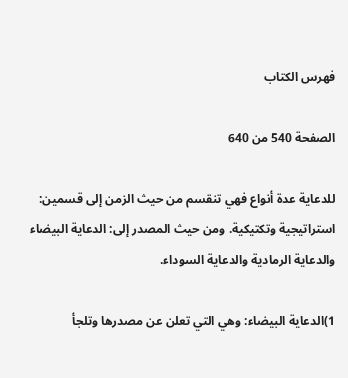فهرس الكتاب

الصفحة 540 من 640

للدعاية عدة أنواع فهي تنقسم من حيث الزمن إلى قسمين: استراتيجية وتكتيكية. ومن حيث المصدر إلى: الدعاية البيضاء والدعاية الرمادية والدعاية السوداء.

1)الدعاية البيضاء: وهي التي تعلن عن مصدرها وتلجأ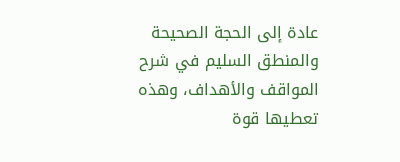عادة إلى الحجة الصحيحة والمنطق السليم في شرح المواقف والأهداف، وهذه تعطيها قوة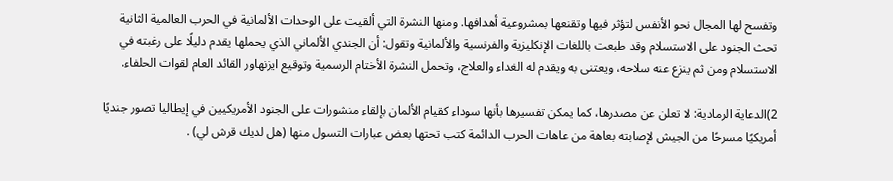وتفسح لها المجال نحو الأنفس لتؤثر فيها وتقنعها بمشروعية أهدافها. ومنها النشرة التي ألقيت على الوحدات الألمانية في الحرب العالمية الثانية تحث الجنود على الاستسلام وقد طبعت باللغات الإنكليزية والفرنسية والألمانية وتقول: أن الجندي الألماني الذي يحملها يقدم دليلًا على رغبته في الاستسلام ومن ثم ينزع عنه سلاحه، ويعتنى به ويقدم له الغداء والعلاج، وتحمل النشرة الأختام الرسمية وتوقيع ايزنهاور القائد العام لقوات الحلفاء.

2)الدعاية الرمادية: لا تعلن عن مصدرها، كما يمكن تفسيرها بأنها سوداء كقيام الألمان بإلقاء منشورات على الجنود الأمريكيين في إيطاليا تصور جنديًا أمريكيًا مسرحًا من الجيش لإصابته بعاهة من عاهات الحرب الدائمة كتب تحتها بعض عبارات التسول منها (هل لديك قرش لي) .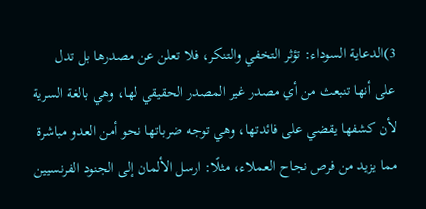3)الدعاية السوداء: تؤثر التخفي والتنكر، فلا تعلن عن مصدرها بل تدل على أنها تنبعث من أي مصدر غير المصدر الحقيقي لها، وهي بالغة السرية لأن كشفها يقضي على فائدتها، وهي توجه ضرباتها نحو أمن العدو مباشرة مما يزيد من فرص نجاح العملاء، مثلًا: ارسل الألمان إلى الجنود الفرنسيين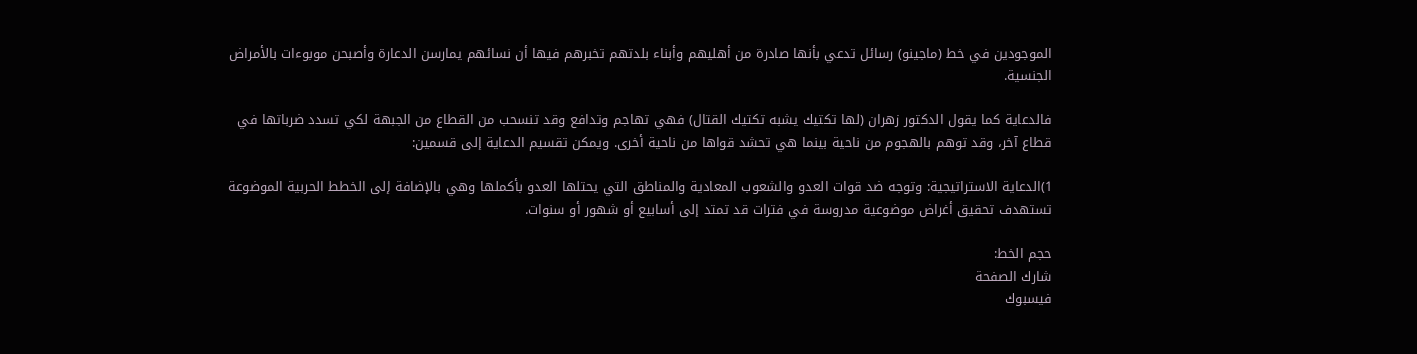الموجودين في خط (ماجينو) رسائل تدعي بأنها صادرة من أهليهم وأبناء بلدتهم تخبرهم فيها أن نسائهم يمارسن الدعارة وأصبحن موبوءات بالأمراض الجنسية.

فالدعاية كما يقول الدكتور زهران (لها تكتيك يشبه تكتيك القتال) فهي تهاجم وتدافع وقد تنسحب من القطاع من الجبهة لكي تسدد ضرباتها في قطاع آخر، وقد توهم بالهجوم من ناحية بينما هي تحشد قواها من ناحية أخرى. ويمكن تقسيم الدعاية إلى قسمين:

1)الدعاية الاستراتيجية: وتوجه ضد قوات العدو والشعوب المعادية والمناطق التي يحتلها العدو بأكملها وهي بالإضافة إلى الخطط الحربية الموضوعة تستهدف تحقيق أغراض موضوعية مدروسة في فترات قد تمتد إلى أسابيع أو شهور أو سنوات.

حجم الخط:
شارك الصفحة
فيسبوك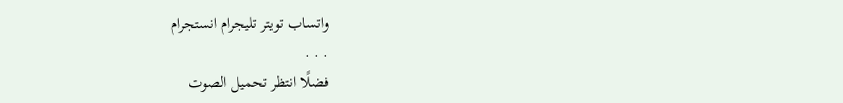واتساب تويتر تليجرام انستجرام
. . .
فضلًا انتظر تحميل الصوت